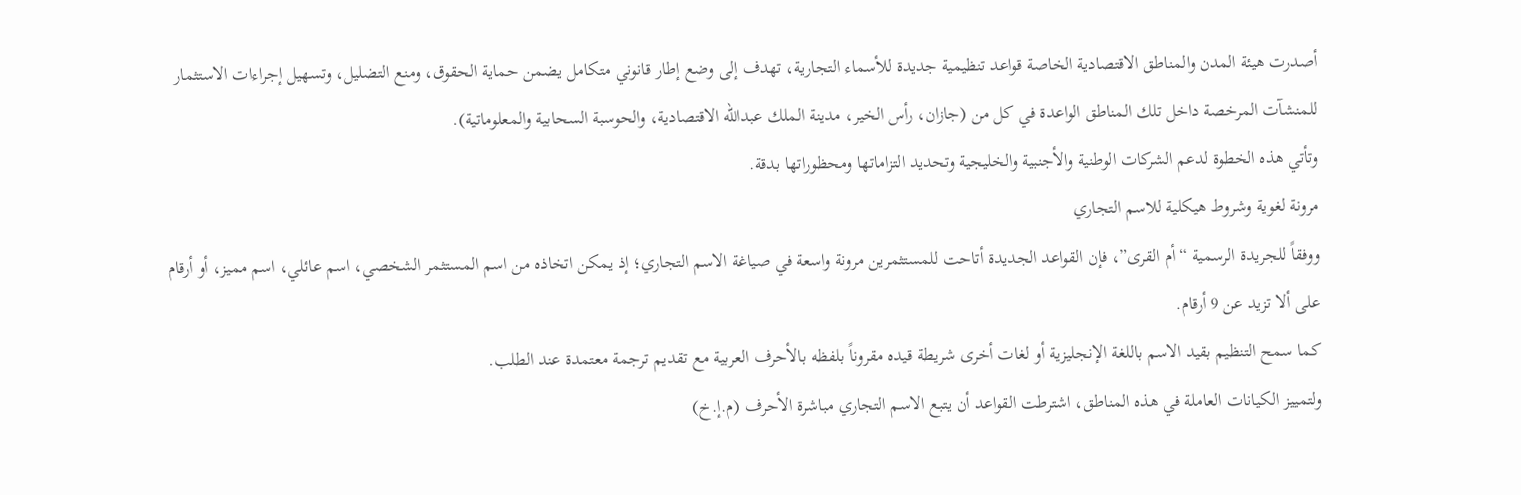أصدرت هيئة المدن والمناطق الاقتصادية الخاصة قواعد تنظيمية جديدة للأسماء التجارية، تهدف إلى وضع إطار قانوني متكامل يضمن حماية الحقوق، ومنع التضليل، وتسهيل إجراءات الاستثمار للمنشآت المرخصة داخل تلك المناطق الواعدة في كل من (جازان، رأس الخير، مدينة الملك عبدالله الاقتصادية، والحوسبة السحابية والمعلوماتية).
وتأتي هذه الخطوة لدعم الشركات الوطنية والأجنبية والخليجية وتحديد التزاماتها ومحظوراتها بدقة.
مرونة لغوية وشروط هيكلية للاسم التجاري
ووفقاً للجريدة الرسمية “أم القرى”، فإن القواعد الجديدة أتاحت للمستثمرين مرونة واسعة في صياغة الاسم التجاري؛ إذ يمكن اتخاذه من اسم المستثمر الشخصي، اسم عائلي، اسم مميز، أو أرقام على ألا تزيد عن 9 أرقام.
كما سمح التنظيم بقيد الاسم باللغة الإنجليزية أو لغات أخرى شريطة قيده مقروناً بلفظه بالأحرف العربية مع تقديم ترجمة معتمدة عند الطلب.
ولتمييز الكيانات العاملة في هذه المناطق، اشترطت القواعد أن يتبع الاسم التجاري مباشرة الأحرف (م.إ.خ)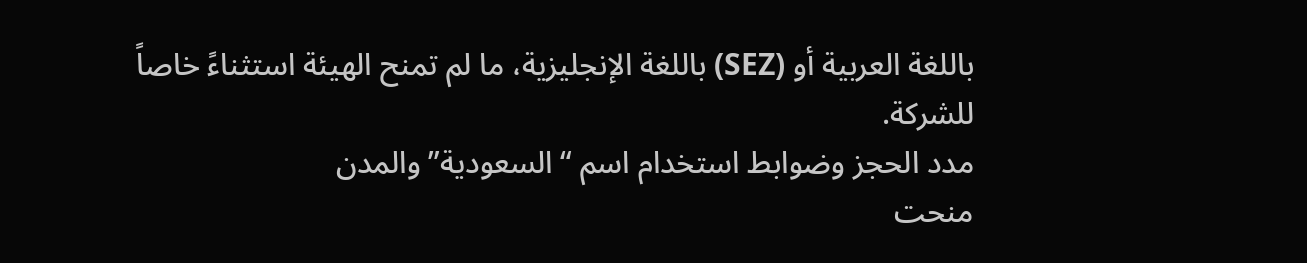باللغة العربية أو (SEZ) باللغة الإنجليزية، ما لم تمنح الهيئة استثناءً خاصاً للشركة.
مدد الحجز وضوابط استخدام اسم “السعودية” والمدن
منحت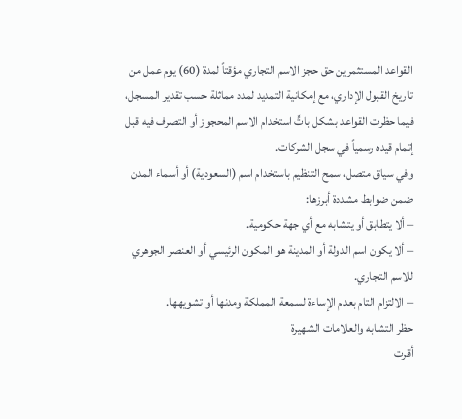القواعد المستثمرين حق حجز الاسم التجاري مؤقتاً لمدة (60) يوم عمل من تاريخ القبول الإداري، مع إمكانية التمديد لمدد مماثلة حسب تقدير المسجل، فيما حظرت القواعد بشكل باتٍّ استخدام الاسم المحجوز أو التصرف فيه قبل إتمام قيده رسمياً في سجل الشركات.
وفي سياق متصل، سمح التنظيم باستخدام اسم (السعودية) أو أسماء المدن ضمن ضوابط مشددة أبرزها:
– ألا يتطابق أو يتشابه مع أي جهة حكومية.
– ألا يكون اسم الدولة أو المدينة هو المكون الرئيسي أو العنصر الجوهري للاسم التجاري.
– الالتزام التام بعدم الإساءة لسمعة المملكة ومدنها أو تشويهها.
حظر التشابه والعلامات الشهيرة
أقرت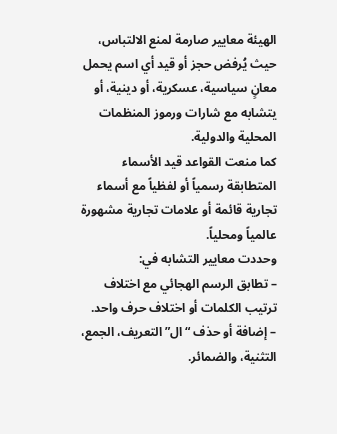الهيئة معايير صارمة لمنع الالتباس، حيث يُرفض حجز أو قيد أي اسم يحمل معانٍ سياسية، عسكرية، أو دينية، أو يتشابه مع شارات ورموز المنظمات المحلية والدولية.
كما منعت القواعد قيد الأسماء المتطابقة رسمياً أو لفظياً مع أسماء تجارية قائمة أو علامات تجارية مشهورة عالمياً ومحلياً.
وحددت معايير التشابه في:
– تطابق الرسم الهجائي مع اختلاف ترتيب الكلمات أو اختلاف حرف واحد.
– إضافة أو حذف “ال” التعريف، الجمع، التثنية، والضمائر.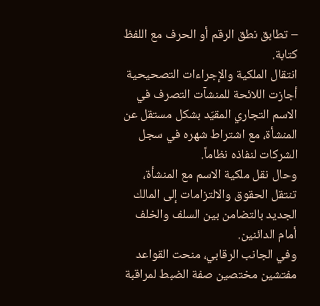– تطابق نطق الرقم أو الحرف مع اللفظ كتابة.
انتقال الملكية والإجراءات التصحيحية
أجازت اللائحة للمنشآت التصرف في الاسم التجاري المقيّد بشكل مستقل عن المنشأة، مع اشتراط شهره في سجل الشركات لنفاذه نظاماً.
وحال نقل ملكية الاسم مع المنشأة، تنتقل الحقوق والالتزامات إلى المالك الجديد بالتضامن بين السلف والخلف أمام الدائنين.
وفي الجانب الرقابي، منحت القواعد مفتشين مختصين صفة الضبط لمراقبة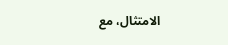الامتثال، مع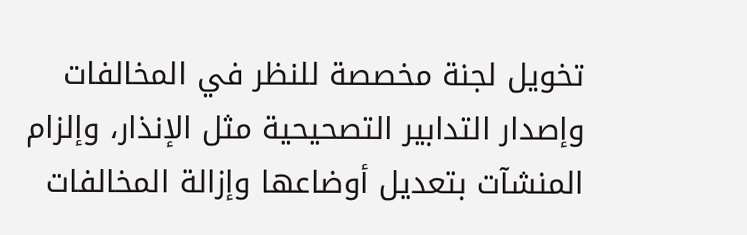تخويل لجنة مخصصة للنظر في المخالفات وإصدار التدابير التصحيحية مثل الإنذار، وإلزام المنشآت بتعديل أوضاعها وإزالة المخالفات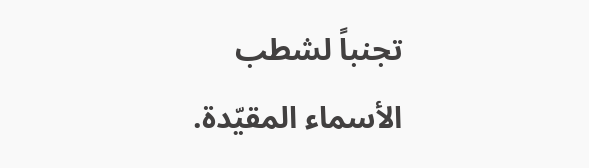تجنباً لشطب الأسماء المقيّدة.